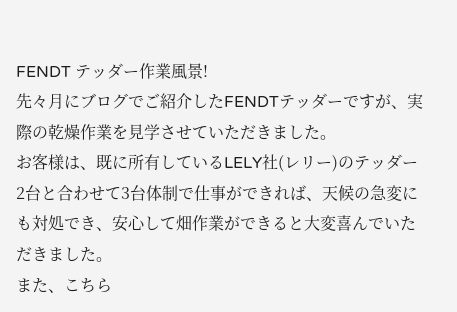FENDT テッダー作業風景!
先々月にブログでご紹介したFENDTテッダーですが、実際の乾燥作業を見学させていただきました。
お客様は、既に所有しているLELY社(レリー)のテッダー2台と合わせて3台体制で仕事ができれば、天候の急変にも対処でき、安心して畑作業ができると大変喜んでいただきました。
また、こちら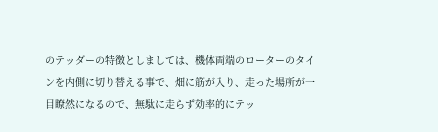のテッダーの特徴としましては、機体両端のローターのタインを内側に切り替える事で、畑に筋が入り、走った場所が一目瞭然になるので、無駄に走らず効率的にテッ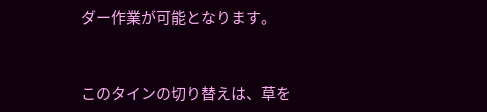ダー作業が可能となります。


このタインの切り替えは、草を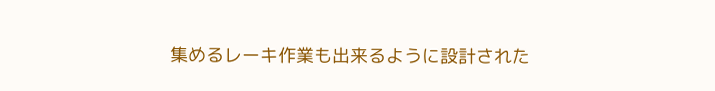集めるレーキ作業も出来るように設計された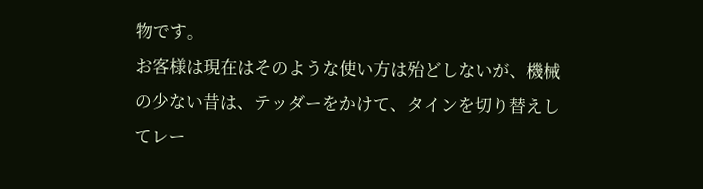物です。
お客様は現在はそのような使い方は殆どしないが、機械の少ない昔は、テッダーをかけて、タインを切り替えしてレー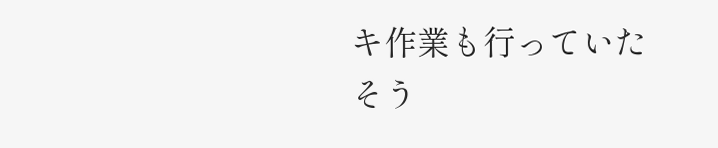キ作業も行っていたそう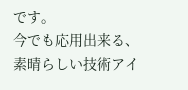です。
今でも応用出来る、素晴らしい技術アイ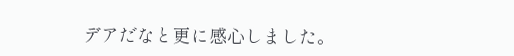デアだなと更に感心しました。